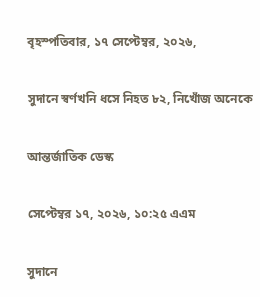বৃহস্পতিবার, ১৭ সেপ্টেম্বর, ২০২৬,

সুদানে স্বর্ণখনি ধসে নিহত ৮২, নিখোঁজ অনেকে

আন্তর্জাতিক ডেস্ক

সেপ্টেম্বর ১৭, ২০২৬, ১০:২৫ এএম

সুদানে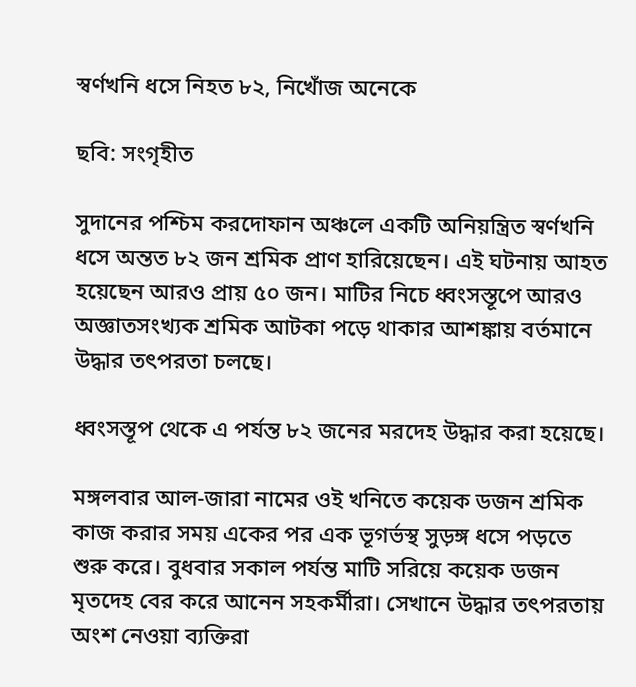স্বর্ণখনি ধসে নিহত ৮২, নিখোঁজ অনেকে

ছবি: সংগৃহীত

সুদানের পশ্চিম করদোফান অঞ্চলে একটি অনিয়ন্ত্রিত স্বর্ণখনি ধসে অন্তত ৮২ জন শ্রমিক প্রাণ হারিয়েছেন। এই ঘটনায় আহত হয়েছেন আরও প্রায় ৫০ জন। মাটির নিচে ধ্বংসস্তূপে আরও অজ্ঞাতসংখ্যক শ্রমিক আটকা পড়ে থাকার আশঙ্কায় বর্তমানে উদ্ধার তৎপরতা চলছে।

ধ্বংসস্তূপ থেকে এ পর্যন্ত ৮২ জনের মরদেহ উদ্ধার করা হয়েছে।

মঙ্গলবার আল-জারা নামের ওই খনিতে কয়েক ডজন শ্রমিক কাজ করার সময় একের পর এক ভূগর্ভস্থ সুড়ঙ্গ ধসে পড়তে শুরু করে। বুধবার সকাল পর্যন্ত মাটি সরিয়ে কয়েক ডজন মৃতদেহ বের করে আনেন সহকর্মীরা। সেখানে উদ্ধার তৎপরতায় অংশ নেওয়া ব্যক্তিরা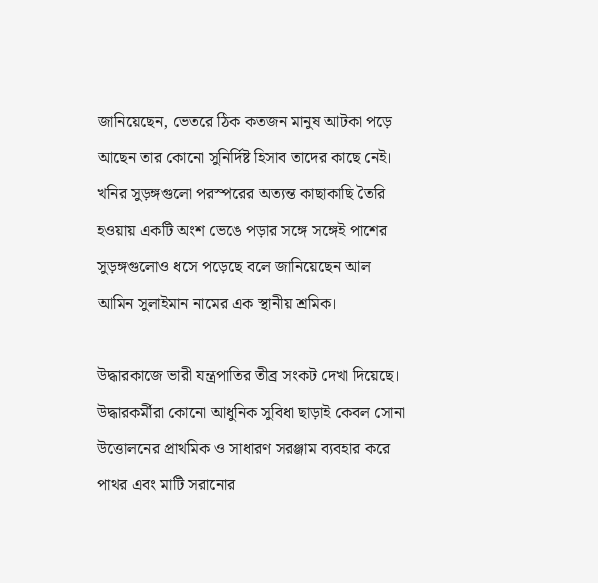জানিয়েছেন, ভেতরে ঠিক কতজন মানুষ আটকা পড়ে আছেন তার কোনো সুনির্দিষ্ট হিসাব তাদের কাছে নেই। খনির সুড়ঙ্গগুলো পরস্পরের অত্যন্ত কাছাকাছি তৈরি হওয়ায় একটি অংশ ভেঙে পড়ার সঙ্গে সঙ্গেই পাশের সুড়ঙ্গগুলোও ধসে পড়েছে বলে জানিয়েছেন আল আমিন সুলাইমান নামের এক স্থানীয় শ্রমিক।

উদ্ধারকাজে ভারী যন্ত্রপাতির তীব্র সংকট দেখা দিয়েছে। উদ্ধারকর্মীরা কোনো আধুনিক সুবিধা ছাড়াই কেবল সোনা উত্তোলনের প্রাথমিক ও সাধারণ সরঞ্জাম ব্যবহার করে পাথর এবং মাটি সরানোর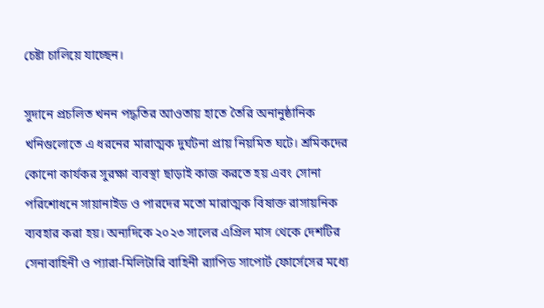চেষ্টা চালিয়ে যাচ্ছেন।

সুদানে প্রচলিত খনন পদ্ধতির আওতায় হাতে তৈরি অনানুষ্ঠানিক খনিগুলোতে এ ধরনের মারাত্মক দুর্ঘটনা প্রায় নিয়মিত ঘটে। শ্রমিকদের কোনো কার্যকর সুরক্ষা ব্যবস্থা ছাড়াই কাজ করতে হয় এবং সোনা পরিশোধনে সায়ানাইড ও পারদের মতো মারাত্মক বিষাক্ত রাসায়নিক ব্যবহার করা হয়। অন্যদিকে ২০২৩ সালের এপ্রিল মাস থেকে দেশটির সেনাবাহিনী ও প্যারা-মিলিটারি বাহিনী র‍্যাপিড সাপোর্ট ফোর্সেসের মধ্যে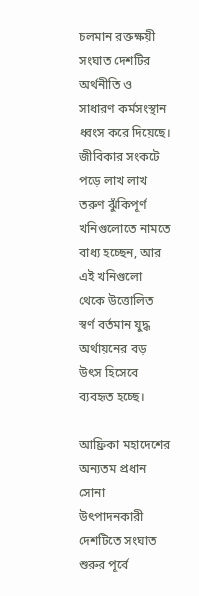চলমান রক্তক্ষয়ী সংঘাত দেশটির অর্থনীতি ও সাধারণ কর্মসংস্থান ধ্বংস করে দিয়েছে। জীবিকার সংকটে পড়ে লাখ লাখ তরুণ ঝুঁকিপূর্ণ খনিগুলোতে নামতে বাধ্য হচ্ছেন, আর এই খনিগুলো থেকে উত্তোলিত স্বর্ণ বর্তমান যুদ্ধ অর্থায়নের বড় উৎস হিসেবে ব্যবহৃত হচ্ছে।

আফ্রিকা মহাদেশের অন্যতম প্রধান সোনা উৎপাদনকারী দেশটিতে সংঘাত শুরুর পূর্বে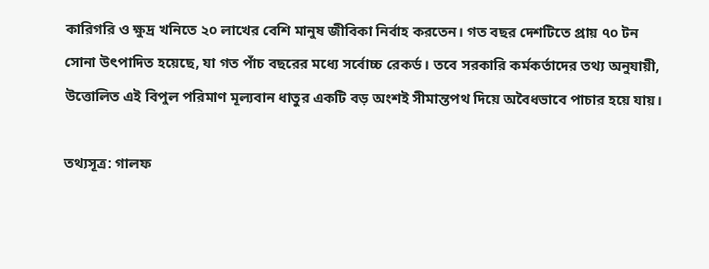কারিগরি ও ক্ষুদ্র খনিতে ২০ লাখের বেশি মানুষ জীবিকা নির্বাহ করতেন। গত বছর দেশটিতে প্রায় ৭০ টন সোনা উৎপাদিত হয়েছে, যা গত পাঁচ বছরের মধ্যে সর্বোচ্চ রেকর্ড। তবে সরকারি কর্মকর্তাদের তথ্য অনুযায়ী, উত্তোলিত এই বিপুল পরিমাণ মূল্যবান ধাতুর একটি বড় অংশই সীমান্তপথ দিয়ে অবৈধভাবে পাচার হয়ে যায়।

তথ্যসূত্র: গালফ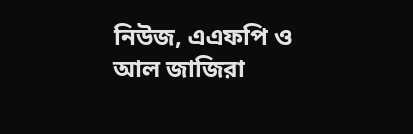নিউজ, এএফপি ও আল জাজিরা